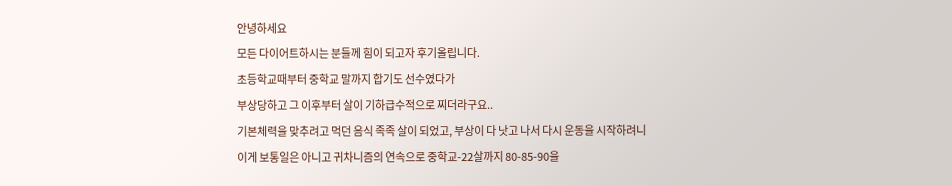안녕하세요
모든 다이어트하시는 분들께 힘이 되고자 후기올립니다.
초등학교때부터 중학교 말까지 합기도 선수였다가
부상당하고 그 이후부터 살이 기하급수적으로 찌더라구요..
기본체력을 맞추려고 먹던 음식 족족 살이 되었고, 부상이 다 낫고 나서 다시 운동을 시작하려니
이게 보통일은 아니고 귀차니즘의 연속으로 중학교-22살까지 80-85-90을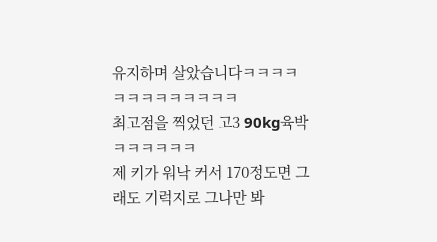유지하며 살았습니다ㅋㅋㅋㅋㅋㅋㅋㅋㅋㅋㅋㅋㅋ
최고점을 찍었던 고3 90kg육박ㅋㅋㅋㅋㅋㅋ
제 키가 워낙 커서 170정도면 그래도 기럭지로 그나만 봐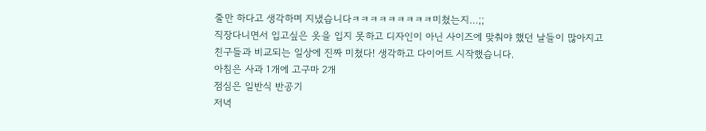줄만 하다고 생각하며 지냈습니다ㅋㅋㅋㅋㅋㅋㅋㅋㅋ미쳤는지...;;
직장다니면서 입고싶은 옷을 입지 못하고 디자인이 아닌 사이즈에 맞춰야 했던 날들이 많아지고
친구들과 비교되는 일상에 진짜 미쳤다! 생각하고 다이어트 시작했습니다.
아침은 사과 1개에 고구마 2개
점심은 일반식 반공기
저녁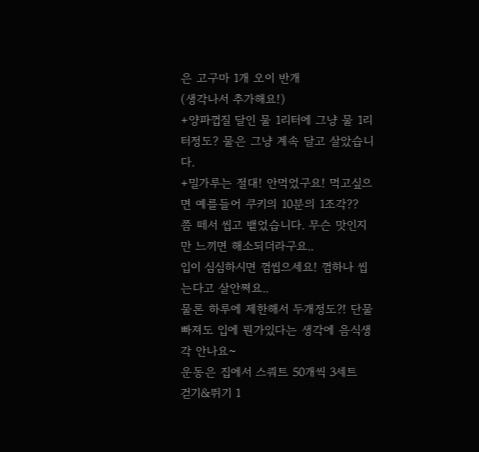은 고구마 1개 오이 반개
(생각나서 추가해요!)
+양파껍질 달인 물 1리터에 그냥 물 1리터정도? 물은 그냥 계속 달고 살았습니다.
+밀가루는 절대! 안먹었구요! 먹고싶으면 예를들어 쿠키의 10분의 1조각?? 쯤 떼서 씹고 뱉었습니다. 무슨 맛인지만 느끼면 해소되더라구요..
입이 심심하시면 껌씹으세요! 껌하나 씹는다고 살안쪄요..
물론 하루에 제한해서 두개정도?! 단물빠져도 입에 뭔가있다는 생각에 음식생각 안나요~
운동은 집에서 스쿼트 50개씩 3세트
걷기&뛰기 1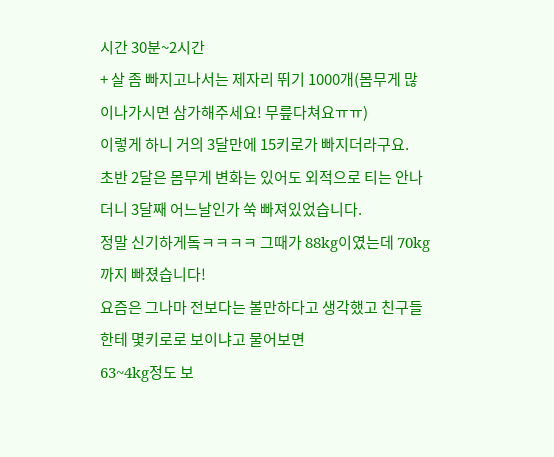시간 30분~2시간
+ 살 좀 빠지고나서는 제자리 뛰기 1000개(몸무게 많이나가시면 삼가해주세요! 무릎다쳐요ㅠㅠ)
이렇게 하니 거의 3달만에 15키로가 빠지더라구요.
초반 2달은 몸무게 변화는 있어도 외적으로 티는 안나더니 3달째 어느날인가 쑥 빠져있었습니다.
정말 신기하게돜ㅋㅋㅋㅋ 그때가 88kg이였는데 70kg까지 빠졌습니다!
요즘은 그나마 전보다는 볼만하다고 생각했고 친구들한테 몇키로로 보이냐고 물어보면
63~4kg정도 보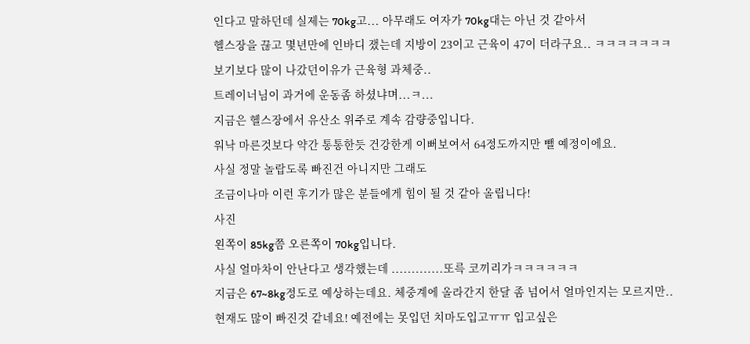인다고 말하던데 실제는 70kg고... 아무래도 여자가 70kg대는 아닌 것 같아서
헬스장을 끊고 몇년만에 인바디 쟀는데 지방이 23이고 근육이 47이 더라구요.. ㅋㅋㅋㅋㅋㅋㅋ
보기보다 많이 나갔던이유가 근육형 과체중..
트레이너님이 과거에 운동좀 하셨냐며...ㅋ...
지금은 헬스장에서 유산소 위주로 계속 감량중입니다.
워낙 마른것보다 약간 통통한듯 건강한게 이뻐보여서 64정도까지만 뺄 예정이에요.
사실 정말 놀랍도록 빠진건 아니지만 그래도
조금이나마 이런 후기가 많은 분들에게 힘이 될 것 같아 올립니다!
사진
왼쪽이 85kg쯤 오른쪽이 70kg입니다.
사실 얼마차이 안난다고 생각했는데 .............또륵 코끼리가ㅋㅋㅋㅋㅋㅋ
지금은 67~8kg정도로 예상하는데요. 체중계에 올라간지 한달 좀 넘어서 얼마인지는 모르지만..
현재도 많이 빠진것 같네요! 예전에는 못입던 치마도입고ㅠㅠ 입고싶은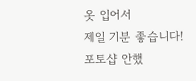옷 입어서
제일 기분 좋습니다!
포토샵 안했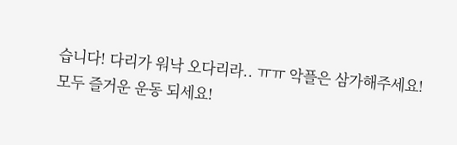습니다! 다리가 워낙 오다리라.. ㅠㅠ 악플은 삼가해주세요!
모두 즐거운 운동 되세요!